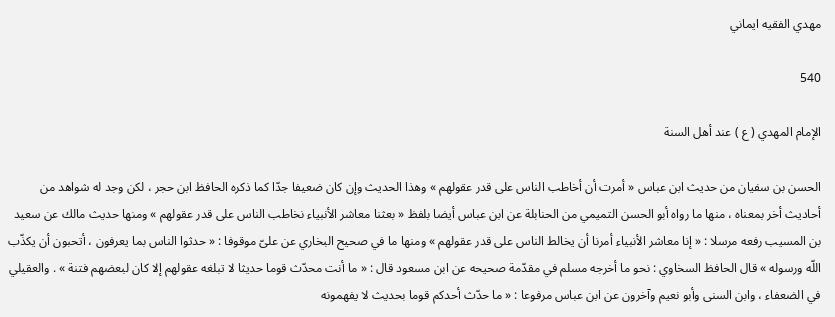مهدي الفقيه ايماني

540

الإمام المهدي ( ع ) عند أهل السنة

الحسن بن سفيان من حديث ابن عباس « أمرت أن أخاطب الناس على قدر عقولهم » وهذا الحديث وإن كان ضعيفا جدّا كما ذكره الحافظ ابن حجر ، لكن وجد له شواهد من أحاديث أخر بمعناه ، منها ما رواه أبو الحسن التميمي من الحنابلة عن ابن عباس أيضا بلفظ « بعثنا معاشر الأنبياء نخاطب الناس على قدر عقولهم » ومنها حديث مالك عن سعيد بن المسيب رفعه مرسلا : « إنا معاشر الأنبياء أمرنا أن يخالط الناس على قدر عقولهم » ومنها ما في صحيح البخاري عن علىّ موقوفا : « حدثوا الناس بما يعرفون ، أتحبون أن يكذّب اللّه ورسوله » قال الحافظ السخاوي : نحو ما أخرجه مسلم في مقدّمة صحيحه عن ابن مسعود قال : « ما أنت محدّث قوما حديثا لا تبلغه عقولهم إلا كان لبعضهم فتنة » . والعقيلي في الضعفاء ، وابن السنى وأبو نعيم وآخرون عن ابن عباس مرفوعا : « ما حدّث أحدكم قوما بحديث لا يفهمونه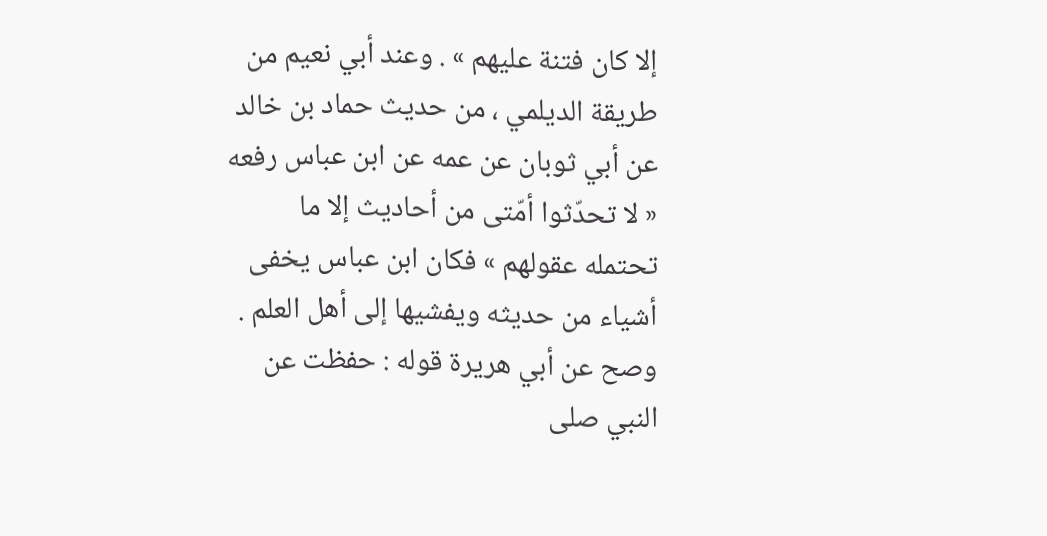إلا كان فتنة عليهم » . وعند أبي نعيم من طريقة الديلمي ، من حديث حماد بن خالد عن أبي ثوبان عن عمه عن ابن عباس رفعه « لا تحدّثوا أمّتى من أحاديث إلا ما تحتمله عقولهم » فكان ابن عباس يخفى أشياء من حديثه ويفشيها إلى أهل العلم . وصح عن أبي هريرة قوله : حفظت عن النبي صلى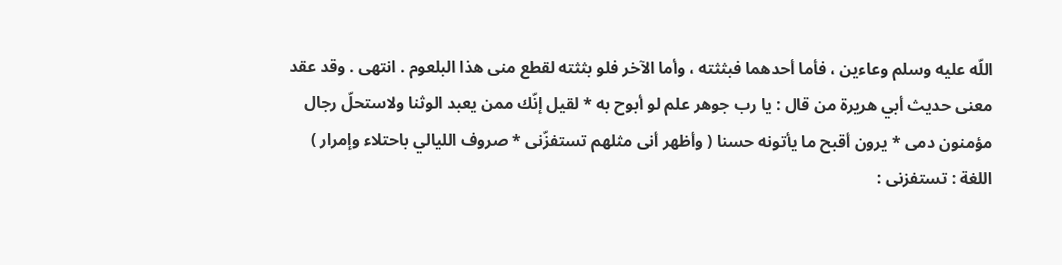اللّه عليه وسلم وعاءين ، فأما أحدهما فبثثته ، وأما الآخر فلو بثثته لقطع منى هذا البلعوم . انتهى . وقد عقد معنى حديث أبي هريرة من قال : يا رب جوهر علم لو أبوح به * لقيل إنّك ممن يعبد الوثنا ولاستحلّ رجال مؤمنون دمى * يرون أقبح ما يأتونه حسنا ( وأظهر أنى مثلهم تستفزّنى * صروف الليالي باحتلاء وإمرار ) اللغة : تستفزنى :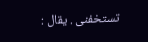تستخفنى . يقال :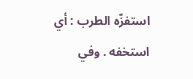استفزّه الطرب : أي استخفه . وفي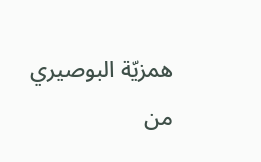همزيّة البوصيري من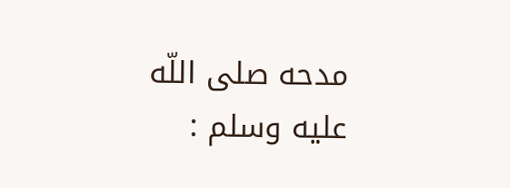مدحه صلى اللّه عليه وسلم :